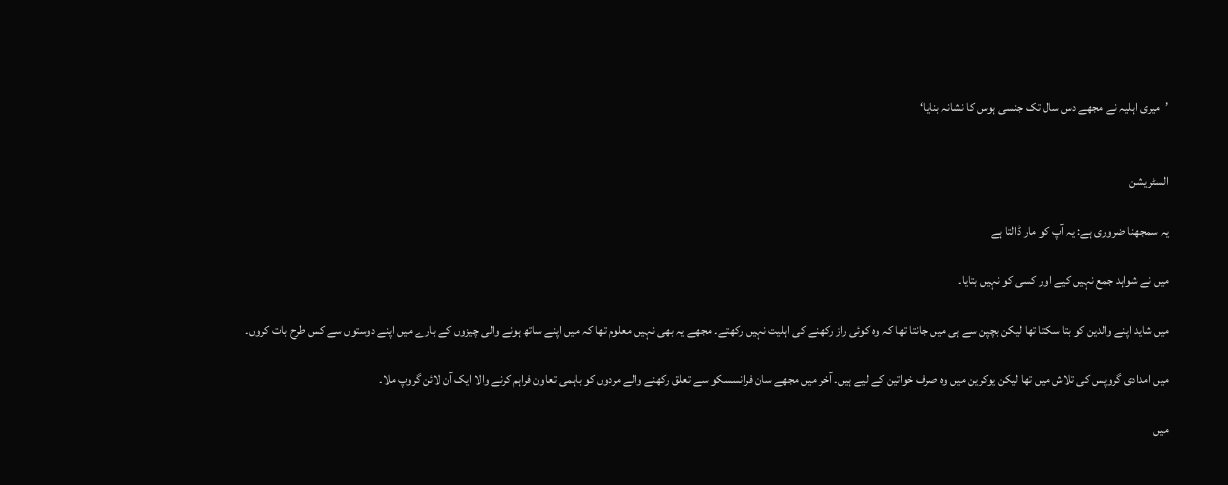’میری اہلیہ نے مجھے دس سال تک جنسی ہوس کا نشانہ بنایا‘


السٹریشن

یہ سمجھنا ضروری ہے: یہ آپ کو مار ڈالتا ہے

میں نے شواہد جمع نہیں کیے اور کسی کو نہیں بتایا۔

میں شاید اپنے والدین کو بتا سکتا تھا لیکن بچپن سے ہی میں جانتا تھا کہ وہ کوئی راز رکھنے کی اہلیت نہیں رکھتے۔ مجھے یہ بھی نہیں معلوم تھا کہ میں اپنے ساتھ ہونے والی چیزوں کے بارے میں اپنے دوستوں سے کس طرح بات کروں۔

میں امدادی گروپس کی تلاش میں تھا لیکن یوکرین میں وہ صرف خواتین کے لیے ہیں۔ آخر میں مجھے سان فرانسسکو سے تعلق رکھنے والے مردوں کو باہمی تعاون فراہم کرنے والا ایک آن لائن گروپ ملا۔

میں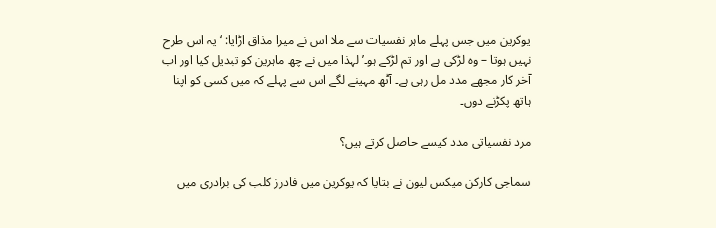یوکرین میں جس پہلے ماہر نفسیات سے ملا اس نے میرا مذاق اڑایا: ‘یہ اس طرح نہیں ہوتا – وہ لڑکی ہے اور تم لڑکے ہو۔’ لہذا میں نے چھ ماہرین کو تبدیل کیا اور اب آخر کار مجھے مدد مل رہی ہے۔ آٹھ مہینے لگے اس سے پہلے کہ میں کسی کو اپنا ہاتھ پکڑنے دوں۔

مرد نفسیاتی مدد کیسے حاصل کرتے ہیں؟

سماجی کارکن میکس لیون نے بتایا کہ یوکرین میں فادرز کلب کی برادری میں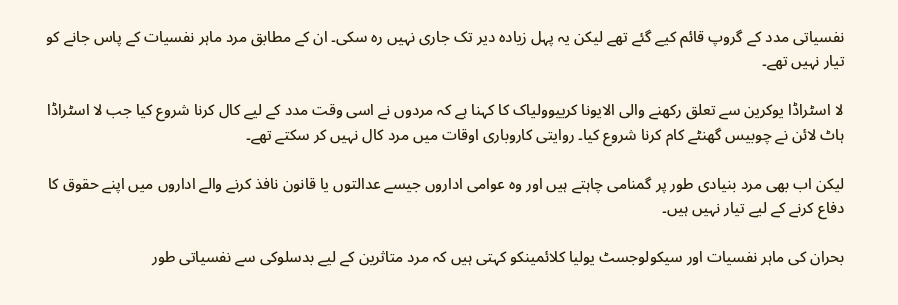نفسیاتی مدد کے گروپ قائم کیے گئے تھے لیکن یہ پہل زیادہ دیر تک جاری نہیں رہ سکی۔ ان کے مطابق مرد ماہر نفسیات کے پاس جانے کو تیار نہیں تھے۔

لا اسٹراڈا یوکرین سے تعلق رکھنے والی الایونا کرییوولیاک کا کہنا ہے کہ مردوں نے اسی وقت مدد کے لیے کال کرنا شروع کیا جب لا اسٹراڈا ہاٹ لائن نے چوبیس گھنٹے کام کرنا شروع کیا۔ روایتی کاروباری اوقات میں مرد کال نہیں کر سکتے تھے۔

لیکن اب بھی مرد بنیادی طور پر گمنامی چاہتے ہیں اور وہ عوامی اداروں جیسے عدالتوں یا قانون نافذ کرنے والے اداروں میں اپنے حقوق کا دفاع کرنے کے لیے تیار نہیں ہیں۔

بحران کی ماہر نفسیات اور سیکولوجسٹ یولیا کلائمینکو کہتی ہیں کہ مرد متاثرین کے لیے بدسلوکی سے نفسیاتی طور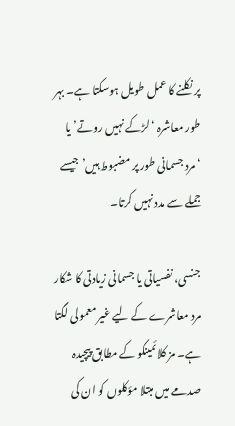پر نکلنے کا عمل طویل ہوسکتا ہے۔ بہر طور معاشرہ ‘لڑکے نہیں روتے’ یا ‘مرد جسمانی طور پر مضبوط ہیں’ جیسے جملے سے مدد نہیں کرتا۔

جنسی، نفسیاتی یا جسمانی زیادتی کا شکار مرد معاشرے کے لیے غیر معمولی لگتا ہے۔ مز کلائمینکو کے مطابق پیچیدہ صدمے میں مبتلا مؤکلوں کو ان کی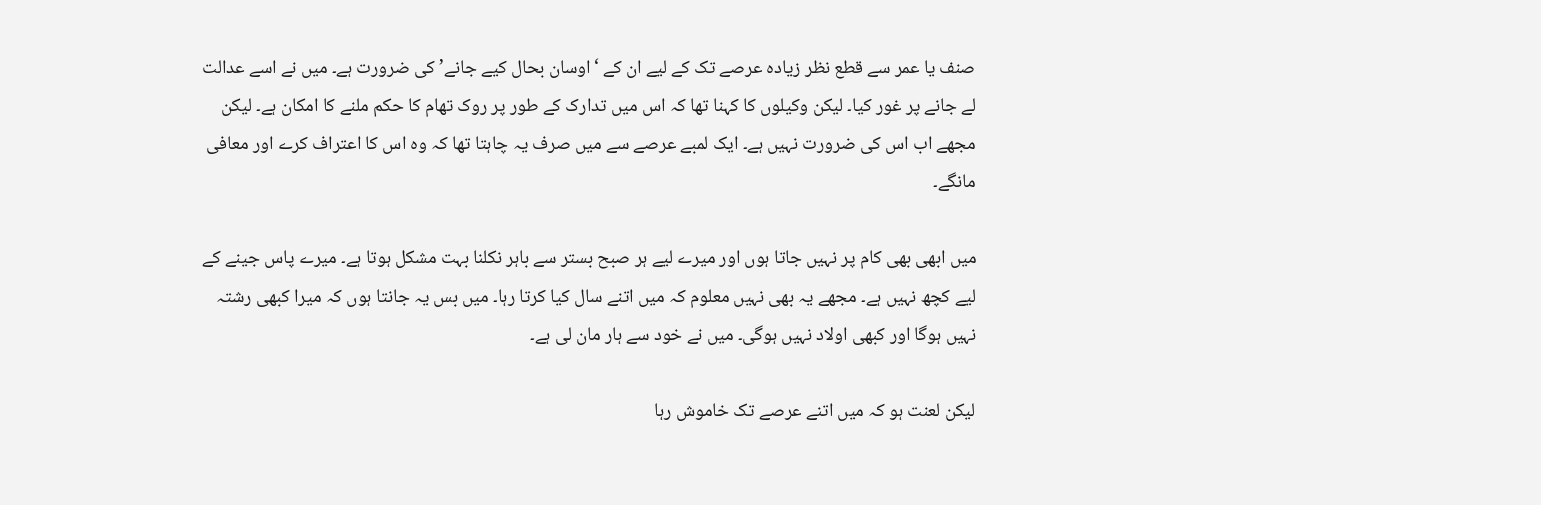صنف یا عمر سے قطع نظر زیادہ عرصے تک کے لیے ان کے ‘اوسان بحال کیے جانے’ کی ضرورت ہے۔ میں نے اسے عدالت لے جانے پر غور کیا۔ لیکن وکیلوں کا کہنا تھا کہ اس میں تدارک کے طور پر روک تھام کا حکم ملنے کا امکان ہے۔ لیکن مجھے اب اس کی ضرورت نہیں ہے۔ ایک لمبے عرصے سے میں صرف یہ چاہتا تھا کہ وہ اس کا اعتراف کرے اور معافی مانگے۔

میں ابھی بھی کام پر نہیں جاتا ہوں اور میرے لیے ہر صبح بستر سے باہر نکلنا بہت مشکل ہوتا ہے۔ میرے پاس جینے کے لیے کچھ نہیں ہے۔ مجھے یہ بھی نہیں معلوم کہ میں اتنے سال کیا کرتا رہا۔ میں بس یہ جانتا ہوں کہ میرا کبھی رشتہ نہیں ہوگا اور کبھی اولاد نہیں ہوگی۔ میں نے خود سے ہار مان لی ہے۔

لیکن لعنت ہو کہ میں اتنے عرصے تک خاموش رہا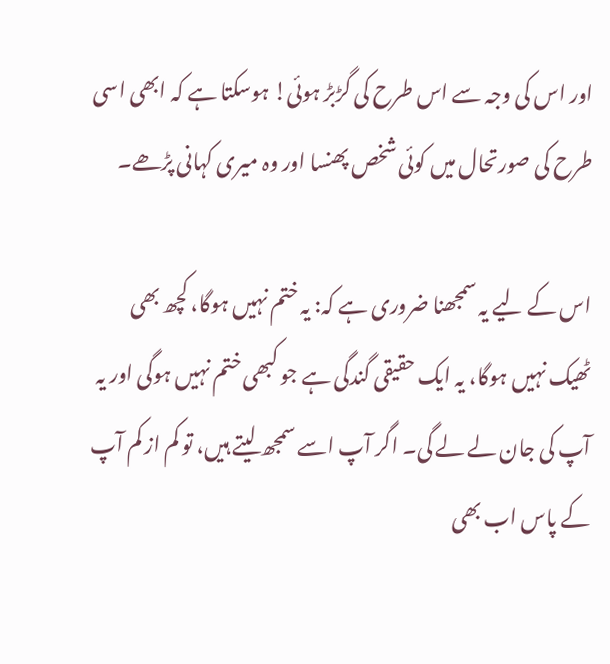اور اس کی وجہ سے اس طرح کی گڑبڑ ہوئی! ہوسکتا ہے کہ ابھی اسی طرح کی صورتحال میں کوئی شخص پھنسا اور وہ میری کہانی پڑھے۔

اس کے لیے یہ سمجھنا ضروری ہے کہ: یہ ختم نہیں ہوگا، کچھ بھی ٹھیک نہیں ہوگا، یہ ایک حقیقی گندگی ہے جو کبھی ختم نہیں ہوگی اور یہ آپ کی جان لے لے گی۔ اگر آپ اسے سمجھ لیتے ہیں، تو کم از کم آپ کے پاس اب بھی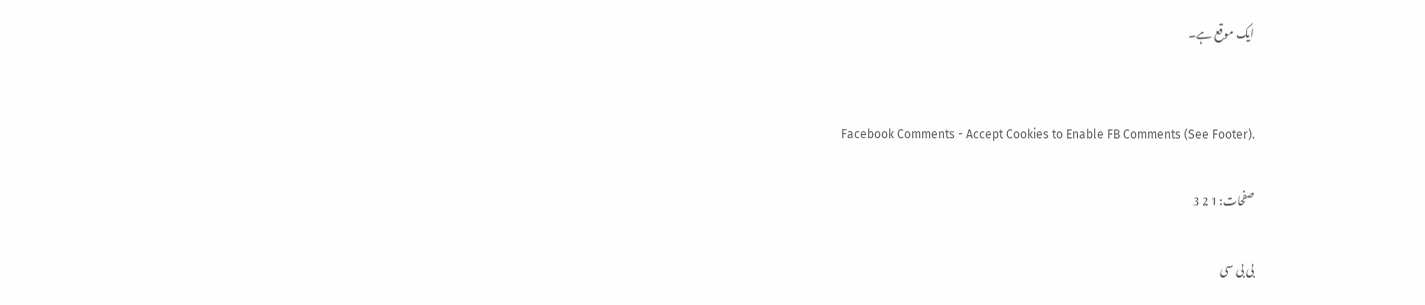ایک موقع ہے۔


Facebook Comments - Accept Cookies to Enable FB Comments (See Footer).

صفحات: 1 2 3

بی بی سی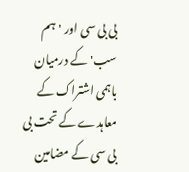بی بی سی اور 'ہم سب' کے درمیان باہمی اشتراک کے معاہدے کے تحت بی بی سی کے مضامین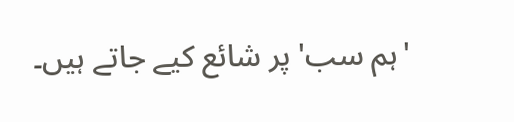'ہم سب' پر شائع کیے جاتے ہیں۔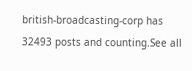british-broadcasting-corp has 32493 posts and counting.See all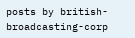posts by british-broadcasting-corp